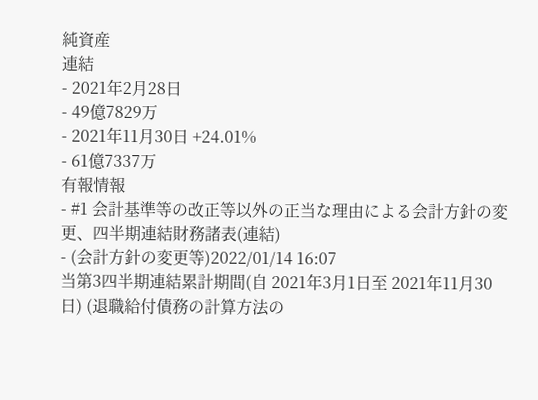純資産
連結
- 2021年2月28日
- 49億7829万
- 2021年11月30日 +24.01%
- 61億7337万
有報情報
- #1 会計基準等の改正等以外の正当な理由による会計方針の変更、四半期連結財務諸表(連結)
- (会計方針の変更等)2022/01/14 16:07
当第3四半期連結累計期間(自 2021年3月1日至 2021年11月30日) (退職給付債務の計算方法の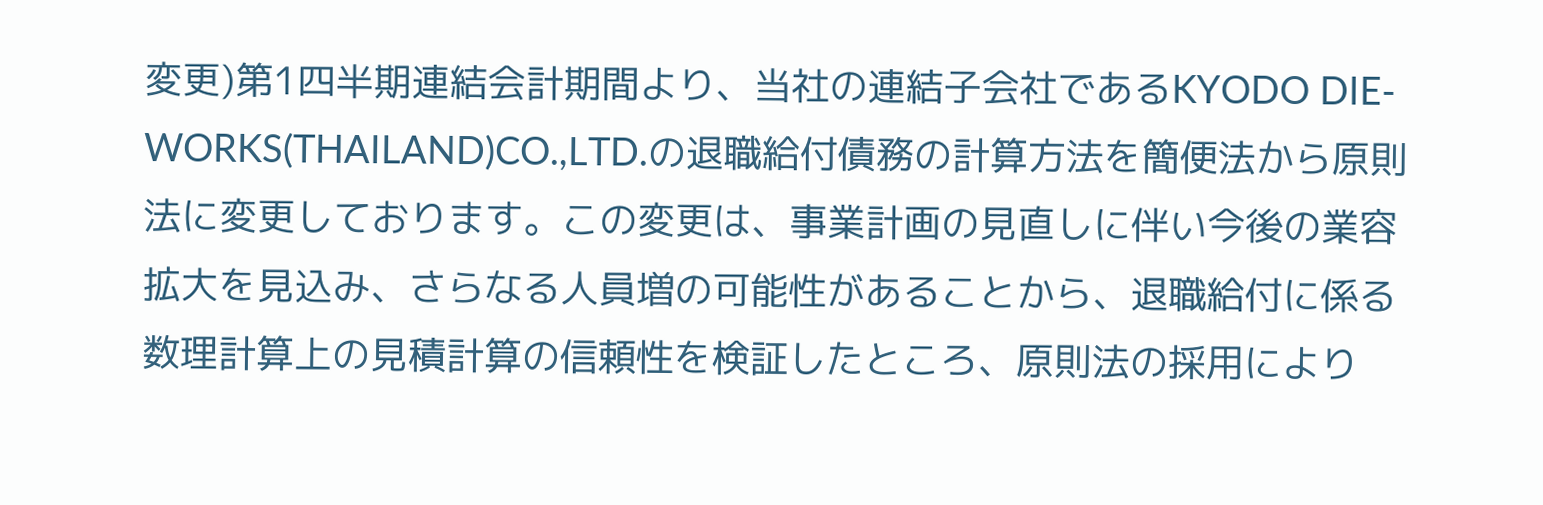変更)第1四半期連結会計期間より、当社の連結子会社であるKYODO DIE-WORKS(THAILAND)CO.,LTD.の退職給付債務の計算方法を簡便法から原則法に変更しております。この変更は、事業計画の見直しに伴い今後の業容拡大を見込み、さらなる人員増の可能性があることから、退職給付に係る数理計算上の見積計算の信頼性を検証したところ、原則法の採用により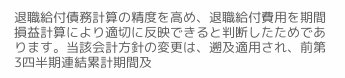退職給付債務計算の精度を高め、退職給付費用を期間損益計算により適切に反映できると判断したためであります。当該会計方針の変更は、遡及適用され、前第3四半期連結累計期間及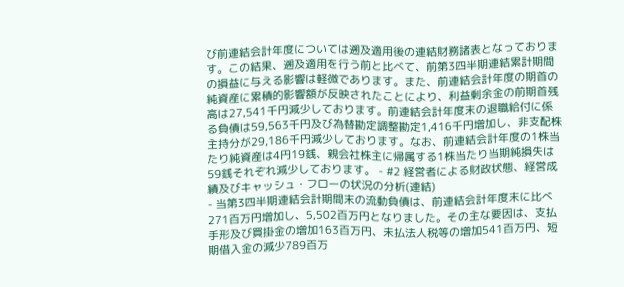び前連結会計年度については遡及適用後の連結財務諸表となっております。この結果、遡及適用を行う前と比べて、前第3四半期連結累計期間の損益に与える影響は軽微であります。また、前連結会計年度の期首の純資産に累積的影響額が反映されたことにより、利益剰余金の前期首残高は27,541千円減少しております。前連結会計年度末の退職給付に係る負債は59,563千円及び為替勘定調整勘定1,416千円増加し、非支配株主持分が29,186千円減少しております。なお、前連結会計年度の1株当たり純資産は4円19銭、親会社株主に帰属する1株当たり当期純損失は59銭それぞれ減少しております。 - #2 経営者による財政状態、経営成績及びキャッシュ・フローの状況の分析(連結)
- 当第3四半期連結会計期間末の流動負債は、前連結会計年度末に比べ271百万円増加し、5,502百万円となりました。その主な要因は、支払手形及び買掛金の増加163百万円、未払法人税等の増加541百万円、短期借入金の減少789百万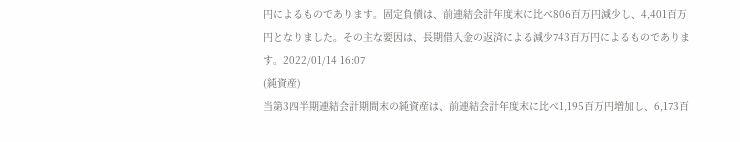円によるものであります。固定負債は、前連結会計年度末に比べ806百万円減少し、4,401百万円となりました。その主な要因は、長期借入金の返済による減少743百万円によるものであります。2022/01/14 16:07
(純資産)
当第3四半期連結会計期間末の純資産は、前連結会計年度末に比べ1,195百万円増加し、6,173百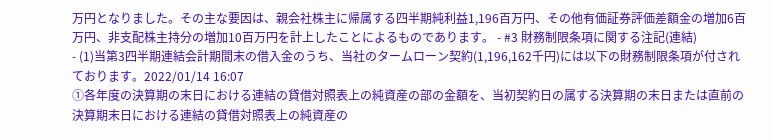万円となりました。その主な要因は、親会社株主に帰属する四半期純利益1,196百万円、その他有価証券評価差額金の増加6百万円、非支配株主持分の増加10百万円を計上したことによるものであります。 - #3 財務制限条項に関する注記(連結)
- (1)当第3四半期連結会計期間末の借入金のうち、当社のタームローン契約(1,196,162千円)には以下の財務制限条項が付されております。2022/01/14 16:07
①各年度の決算期の末日における連結の貸借対照表上の純資産の部の金額を、当初契約日の属する決算期の末日または直前の決算期末日における連結の貸借対照表上の純資産の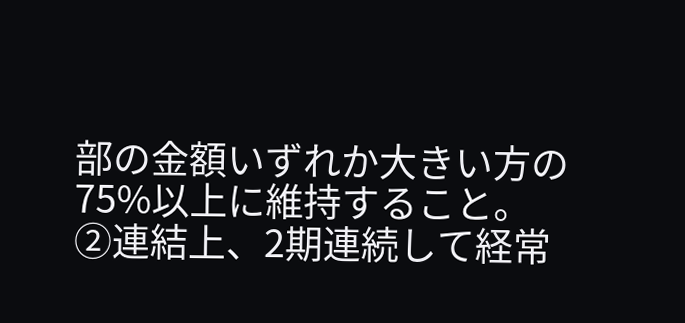部の金額いずれか大きい方の75%以上に維持すること。
②連結上、2期連続して経常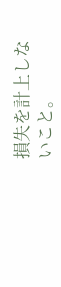損失を計上しないこと。